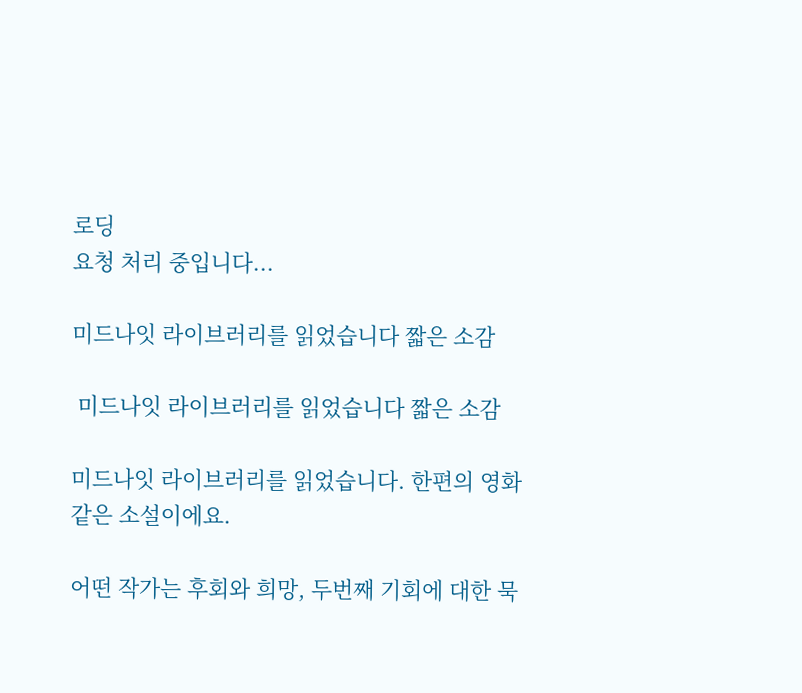로딩
요청 처리 중입니다...

미드나잇 라이브러리를 읽었습니다 짧은 소감

 미드나잇 라이브러리를 읽었습니다 짧은 소감

미드나잇 라이브러리를 읽었습니다. 한편의 영화같은 소설이에요.

어떤 작가는 후회와 희망, 두번째 기회에 대한 묵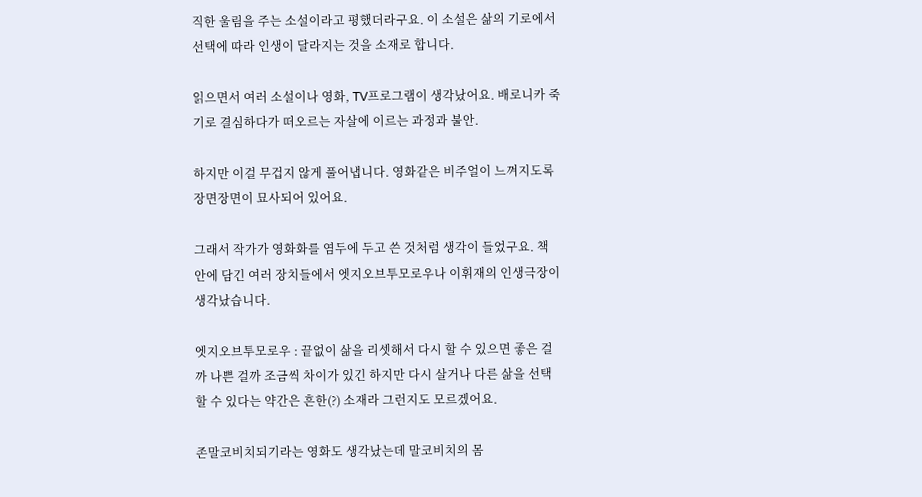직한 울림을 주는 소설이라고 평했더라구요. 이 소설은 삶의 기로에서 선택에 따라 인생이 달라지는 것을 소재로 합니다.

읽으면서 여러 소설이나 영화, TV프로그램이 생각났어요. 배로니카 죽기로 결심하다가 떠오르는 자살에 이르는 과정과 불안.

하지만 이걸 무겁지 않게 풀어냅니다. 영화같은 비주얼이 느껴지도록 장면장면이 묘사되어 있어요.

그래서 작가가 영화화를 염두에 두고 쓴 것처럼 생각이 들었구요. 책 안에 담긴 여러 장치들에서 엣지오브투모로우나 이휘재의 인생극장이 생각났습니다.

엣지오브투모로우 : 끝없이 삶을 리셋해서 다시 할 수 있으면 좋은 걸까 나쁜 걸까 조금씩 차이가 있긴 하지만 다시 살거나 다른 삶을 선택할 수 있다는 약간은 흔한(?) 소재라 그런지도 모르겠어요.

존말코비치되기라는 영화도 생각났는데 말코비치의 몸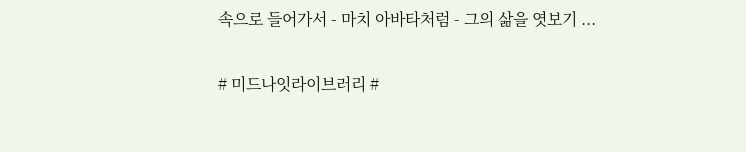속으로 들어가서 - 마치 아바타처럼 - 그의 삶을 엿보기 ...

# 미드나잇라이브러리 #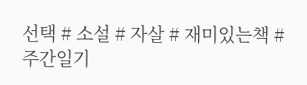선택 # 소설 # 자살 # 재미있는책 # 주간일기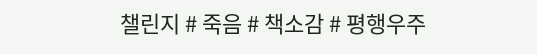챌린지 # 죽음 # 책소감 # 평행우주